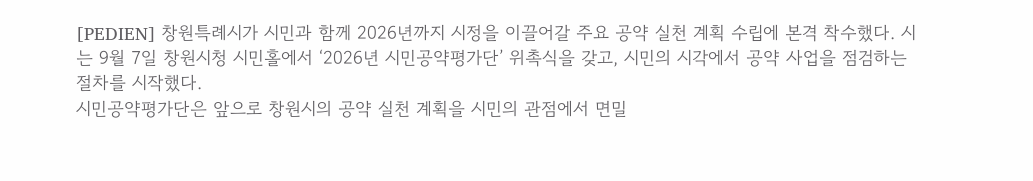[PEDIEN] 창원특례시가 시민과 함께 2026년까지 시정을 이끌어갈 주요 공약 실천 계획 수립에 본격 착수했다. 시는 9월 7일 창원시청 시민홀에서 ‘2026년 시민공약평가단’ 위촉식을 갖고, 시민의 시각에서 공약 사업을 점검하는 절차를 시작했다.
시민공약평가단은 앞으로 창원시의 공약 실천 계획을 시민의 관점에서 면밀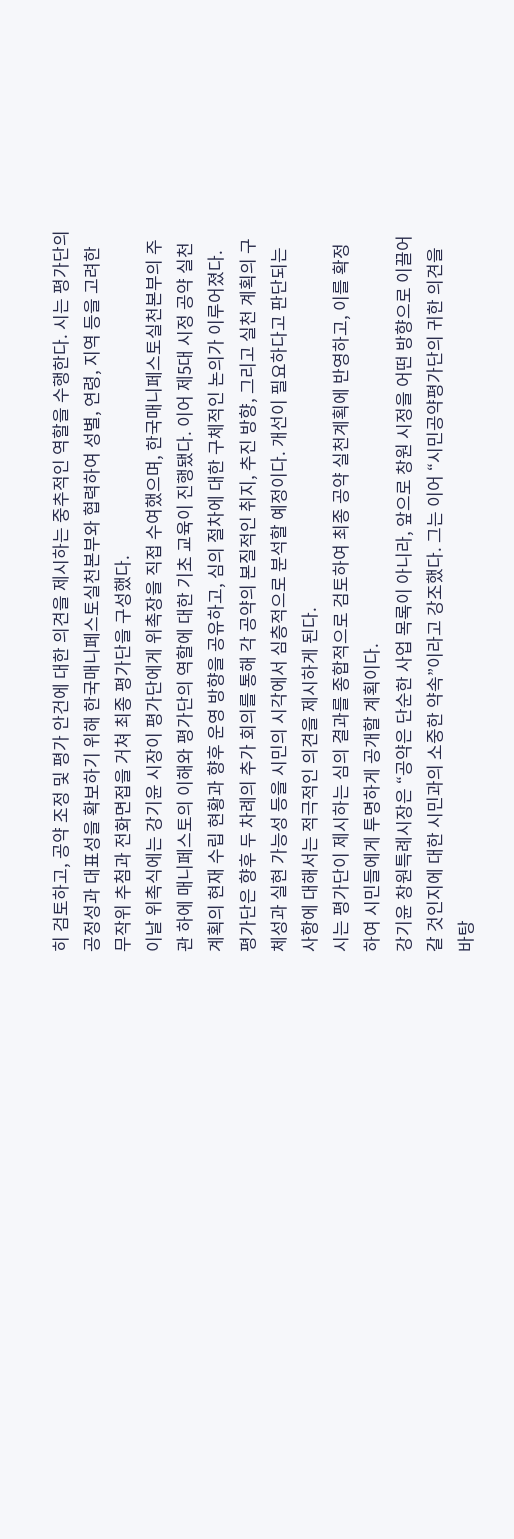히 검토하고, 공약 조정 및 평가 안건에 대한 의견을 제시하는 중추적인 역할을 수행한다. 시는 평가단의 공정성과 대표성을 확보하기 위해 한국매니페스토실천본부와 협력하여 성별, 연령, 지역 등을 고려한 무작위 추첨과 전화면접을 거쳐 최종 평가단을 구성했다.
이날 위촉식에는 강기윤 시장이 평가단에게 위촉장을 직접 수여했으며, 한국매니페스토실천본부의 주관 하에 매니페스토의 이해와 평가단의 역할에 대한 기초 교육이 진행됐다. 이어 제5대 시정 공약 실천계획의 현재 수립 현황과 향후 운영 방향을 공유하고, 심의 절차에 대한 구체적인 논의가 이루어졌다.
평가단은 향후 두 차례의 추가 회의를 통해 각 공약의 본질적인 취지, 추진 방향, 그리고 실천 계획의 구체성과 실현 가능성 등을 시민의 시각에서 심층적으로 분석할 예정이다. 개선이 필요하다고 판단되는 사항에 대해서는 적극적인 의견을 제시하게 된다.
시는 평가단이 제시하는 심의 결과를 종합적으로 검토하여 최종 공약 실천계획에 반영하고, 이를 확정하여 시민들에게 투명하게 공개할 계획이다.
강기윤 창원특례시장은 “공약은 단순한 사업 목록이 아니라, 앞으로 창원 시정을 어떤 방향으로 이끌어 갈 것인지에 대한 시민과의 소중한 약속”이라고 강조했다. 그는 이어 “시민공약평가단의 귀한 의견을 바탕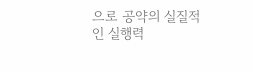으로 공약의 실질적인 실행력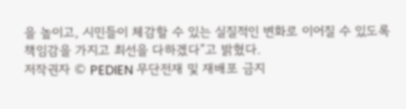을 높이고, 시민들이 체감할 수 있는 실질적인 변화로 이어질 수 있도록 책임감을 가지고 최선을 다하겠다”고 밝혔다.
저작권자 © PEDIEN 무단전재 및 재배포 금지